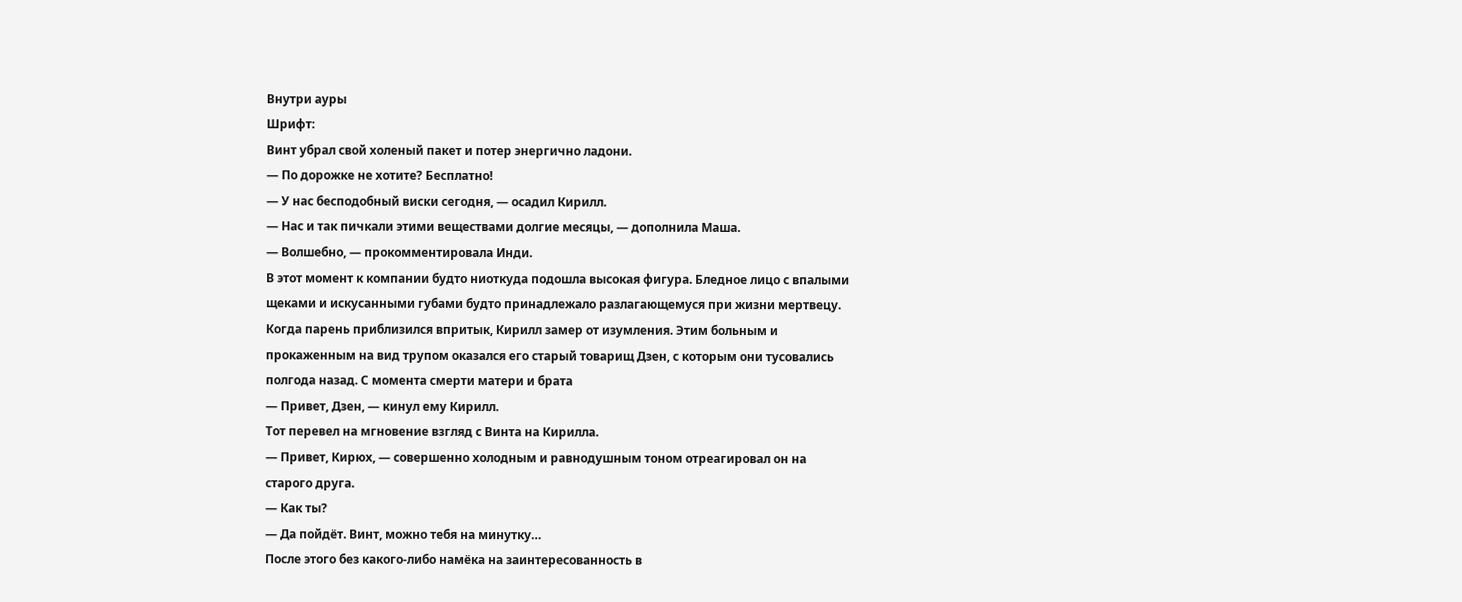Внутри ауры
Шрифт:
Винт убрал свой холеный пакет и потер энергично ладони.
— По дорожке не хотите? Бесплатно!
— У нас бесподобный виски сегодня, — осадил Кирилл.
— Нас и так пичкали этими веществами долгие месяцы, — дополнила Маша.
— Волшебно, — прокомментировала Инди.
В этот момент к компании будто ниоткуда подошла высокая фигура. Бледное лицо с впалыми щеками и искусанными губами будто принадлежало разлагающемуся при жизни мертвецу. Когда парень приблизился впритык, Кирилл замер от изумления. Этим больным и прокаженным на вид трупом оказался его старый товарищ Дзен, с которым они тусовались полгода назад. С момента смерти матери и брата
— Привет, Дзен, — кинул ему Кирилл.
Тот перевел на мгновение взгляд с Винта на Кирилла.
— Привет, Кирюх, — совершенно холодным и равнодушным тоном отреагировал он на старого друга.
— Как ты?
— Да пойдёт. Винт, можно тебя на минутку…
После этого без какого-либо намёка на заинтересованность в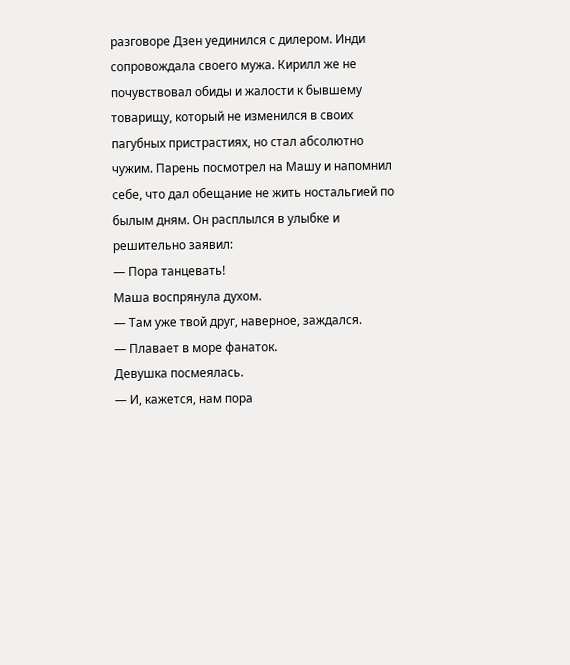разговоре Дзен уединился с дилером. Инди сопровождала своего мужа. Кирилл же не почувствовал обиды и жалости к бывшему товарищу, который не изменился в своих пагубных пристрастиях, но стал абсолютно чужим. Парень посмотрел на Машу и напомнил себе, что дал обещание не жить ностальгией по былым дням. Он расплылся в улыбке и решительно заявил:
— Пора танцевать!
Маша воспрянула духом.
— Там уже твой друг, наверное, заждался.
— Плавает в море фанаток.
Девушка посмеялась.
— И, кажется, нам пора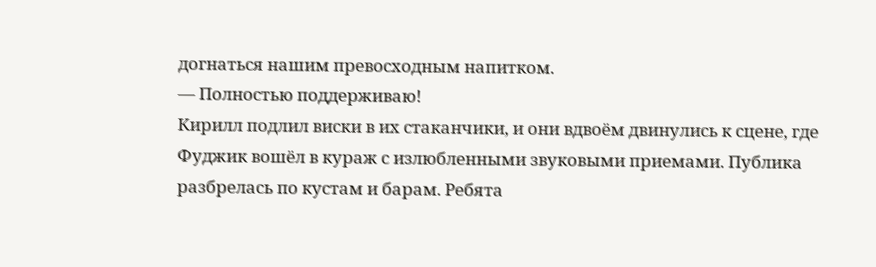догнаться нашим превосходным напитком.
— Полностью поддерживаю!
Кирилл подлил виски в их стаканчики, и они вдвоём двинулись к сцене, где Фуджик вошёл в кураж с излюбленными звуковыми приемами. Публика разбрелась по кустам и барам. Ребята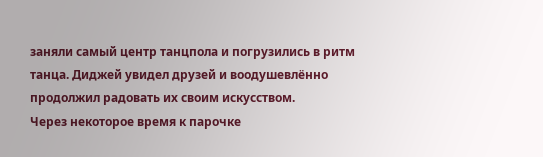заняли самый центр танцпола и погрузились в ритм танца. Диджей увидел друзей и воодушевлённо продолжил радовать их своим искусством.
Через некоторое время к парочке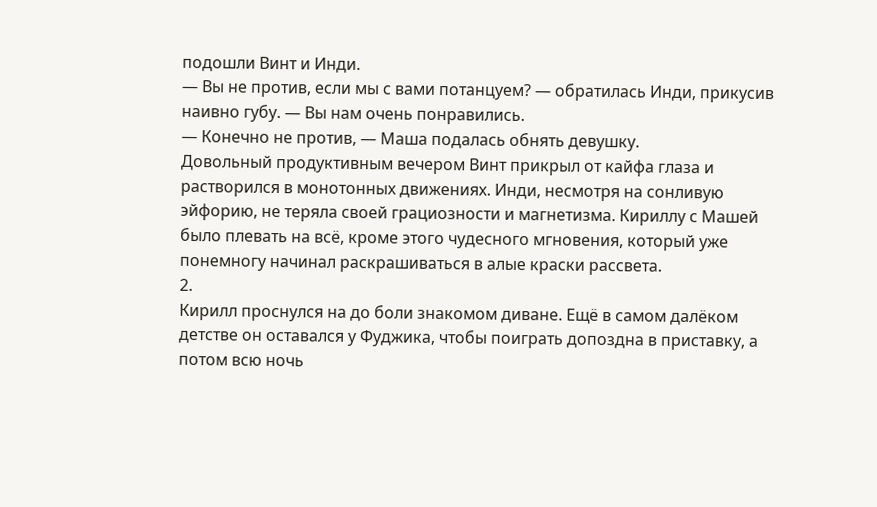подошли Винт и Инди.
— Вы не против, если мы с вами потанцуем? — обратилась Инди, прикусив наивно губу. — Вы нам очень понравились.
— Конечно не против, — Маша подалась обнять девушку.
Довольный продуктивным вечером Винт прикрыл от кайфа глаза и растворился в монотонных движениях. Инди, несмотря на сонливую эйфорию, не теряла своей грациозности и магнетизма. Кириллу с Машей было плевать на всё, кроме этого чудесного мгновения, который уже понемногу начинал раскрашиваться в алые краски рассвета.
2.
Кирилл проснулся на до боли знакомом диване. Ещё в самом далёком детстве он оставался у Фуджика, чтобы поиграть допоздна в приставку, а потом всю ночь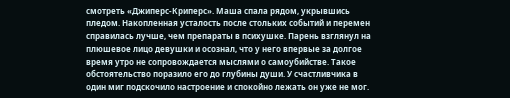смотреть «Джиперс-Криперс». Маша спала рядом, укрывшись пледом. Накопленная усталость после стольких событий и перемен справилась лучше, чем препараты в психушке. Парень взглянул на плюшевое лицо девушки и осознал, что у него впервые за долгое время утро не сопровождается мыслями о самоубийстве. Такое обстоятельство поразило его до глубины души. У счастливчика в один миг подскочило настроение и спокойно лежать он уже не мог.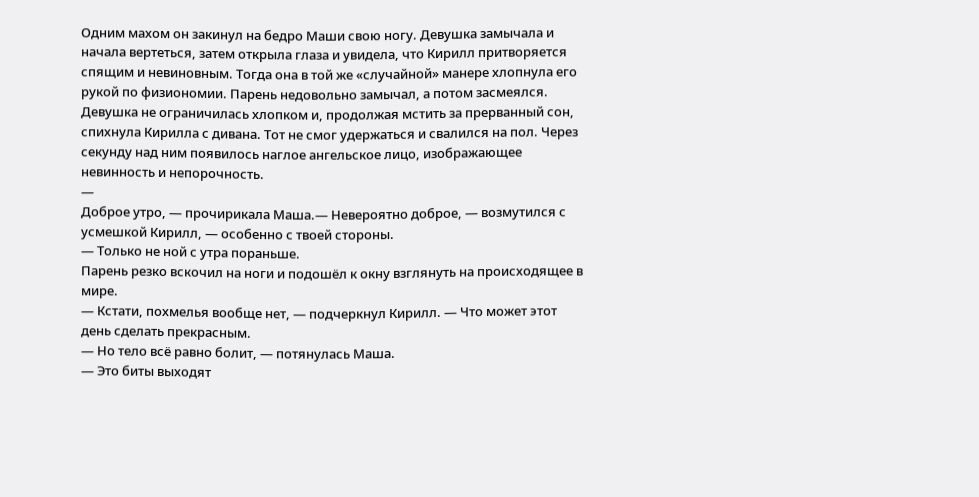Одним махом он закинул на бедро Маши свою ногу. Девушка замычала и начала вертеться, затем открыла глаза и увидела, что Кирилл притворяется спящим и невиновным. Тогда она в той же «случайной» манере хлопнула его рукой по физиономии. Парень недовольно замычал, а потом засмеялся. Девушка не ограничилась хлопком и, продолжая мстить за прерванный сон, спихнула Кирилла с дивана. Тот не смог удержаться и свалился на пол. Через секунду над ним появилось наглое ангельское лицо, изображающее невинность и непорочность.
—
Доброе утро, — прочирикала Маша.— Невероятно доброе, — возмутился с усмешкой Кирилл, — особенно с твоей стороны.
— Только не ной с утра пораньше.
Парень резко вскочил на ноги и подошёл к окну взглянуть на происходящее в мире.
— Кстати, похмелья вообще нет, — подчеркнул Кирилл. — Что может этот день сделать прекрасным.
— Но тело всё равно болит, — потянулась Маша.
— Это биты выходят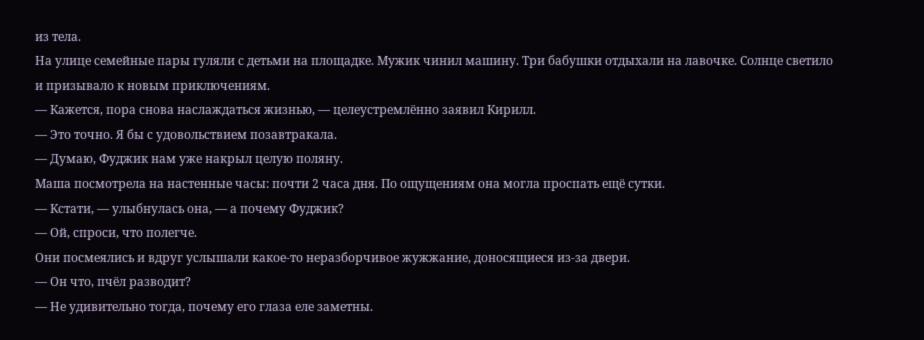из тела.
На улице семейные пары гуляли с детьми на площадке. Мужик чинил машину. Три бабушки отдыхали на лавочке. Солнце светило и призывало к новым приключениям.
— Кажется, пора снова наслаждаться жизнью, — целеустремлённо заявил Кирилл.
— Это точно. Я бы с удовольствием позавтракала.
— Думаю, Фуджик нам уже накрыл целую поляну.
Маша посмотрела на настенные часы: почти 2 часа дня. По ощущениям она могла проспать ещё сутки.
— Кстати, — улыбнулась она, — а почему Фуджик?
— Ой, спроси, что полегче.
Они посмеялись и вдруг услышали какое-то неразборчивое жужжание, доносящиеся из-за двери.
— Он что, пчёл разводит?
— Не удивительно тогда, почему его глаза еле заметны.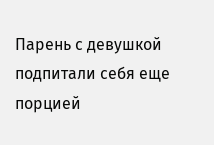Парень с девушкой подпитали себя еще порцией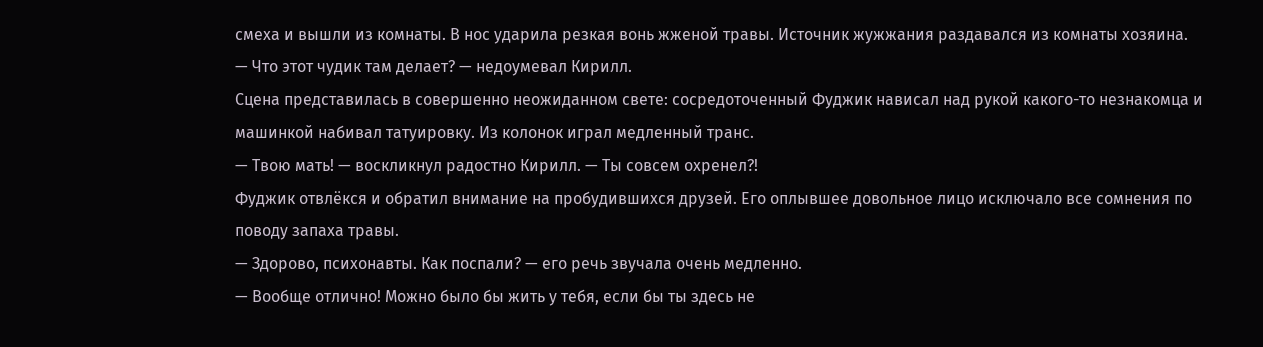смеха и вышли из комнаты. В нос ударила резкая вонь жженой травы. Источник жужжания раздавался из комнаты хозяина.
— Что этот чудик там делает? — недоумевал Кирилл.
Сцена представилась в совершенно неожиданном свете: сосредоточенный Фуджик нависал над рукой какого-то незнакомца и машинкой набивал татуировку. Из колонок играл медленный транс.
— Твою мать! — воскликнул радостно Кирилл. — Ты совсем охренел?!
Фуджик отвлёкся и обратил внимание на пробудившихся друзей. Его оплывшее довольное лицо исключало все сомнения по поводу запаха травы.
— Здорово, психонавты. Как поспали? — его речь звучала очень медленно.
— Вообще отлично! Можно было бы жить у тебя, если бы ты здесь не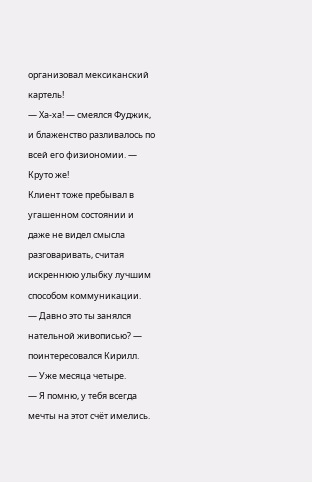организовал мексиканский картель!
— Ха-ха! — смеялся Фуджик, и блаженство разливалось по всей его физиономии. — Круто же!
Клиент тоже пребывал в угашенном состоянии и даже не видел смысла разговаривать, считая искреннюю улыбку лучшим способом коммуникации.
— Давно это ты занялся нательной живописью? — поинтересовался Кирилл.
— Уже месяца четыре.
— Я помню, у тебя всегда мечты на этот счёт имелись.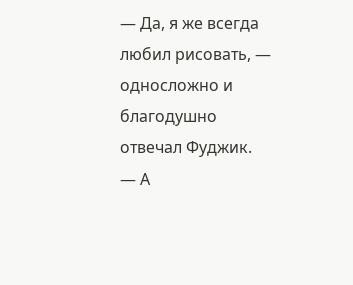— Да, я же всегда любил рисовать, — односложно и благодушно отвечал Фуджик.
— А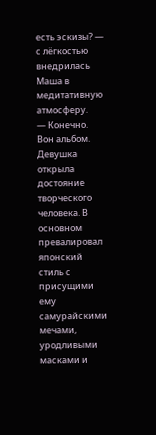есть эскизы? — с лёгкостью внедрилась Маша в медитативную атмосферу.
— Конечно. Вон альбом.
Девушка открыла достояние творческого человека. В основном превалировал японский стиль с присущими ему самурайскими мечами, уродливыми масками и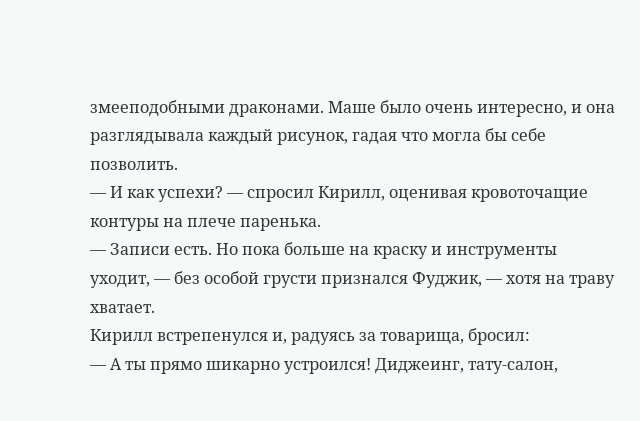змееподобными драконами. Маше было очень интересно, и она разглядывала каждый рисунок, гадая что могла бы себе позволить.
— И как успехи? — спросил Кирилл, оценивая кровоточащие контуры на плече паренька.
— Записи есть. Но пока больше на краску и инструменты уходит, — без особой грусти признался Фуджик, — хотя на траву хватает.
Кирилл встрепенулся и, радуясь за товарища, бросил:
— А ты прямо шикарно устроился! Диджеинг, тату-салон,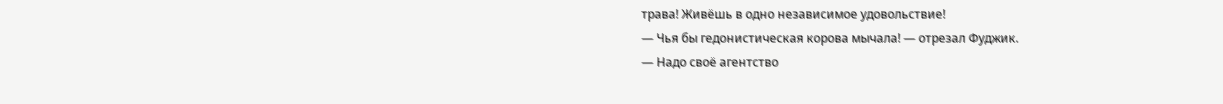трава! Живёшь в одно независимое удовольствие!
— Чья бы гедонистическая корова мычала! — отрезал Фуджик.
— Надо своё агентство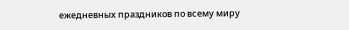ежедневных праздников по всему миру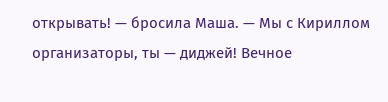открывать! — бросила Маша. — Мы с Кириллом организаторы, ты — диджей! Вечное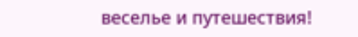веселье и путешествия!